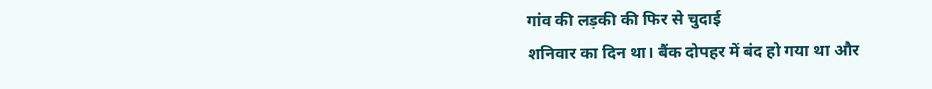गांव की लड़की की फिर से चुदाई
शनिवार का दिन था। बैंक दोपहर में बंद हो गया था और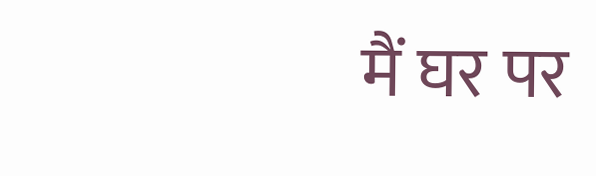मैं घर पर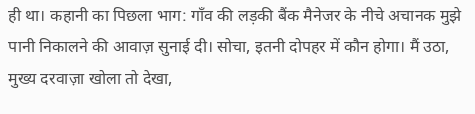ही था। कहानी का पिछला भाग: गाँव की लड़की बैंक मैनेजर के नीचे अचानक मुझे पानी निकालने की आवाज़ सुनाई दी। सोचा, इतनी दोपहर में कौन होगा। मैं उठा, मुख्य दरवाज़ा खोला तो देखा,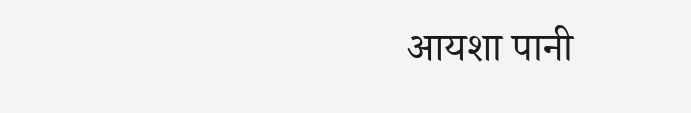आयशा पानी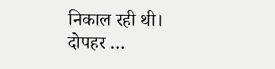निकाल रही थी। दोपहर …